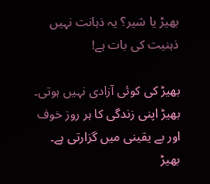بھیڑ یا شیر؟ یہ ذہانت نہیں ذہنیت کی بات ہے!

بھیڑ کی کوئی آزادی نہیں ہوتی۔
بھیڑ اپنی زندگی کا ہر روز خوف اور بے یقینی میں گزارتی ہے۔
بھیڑ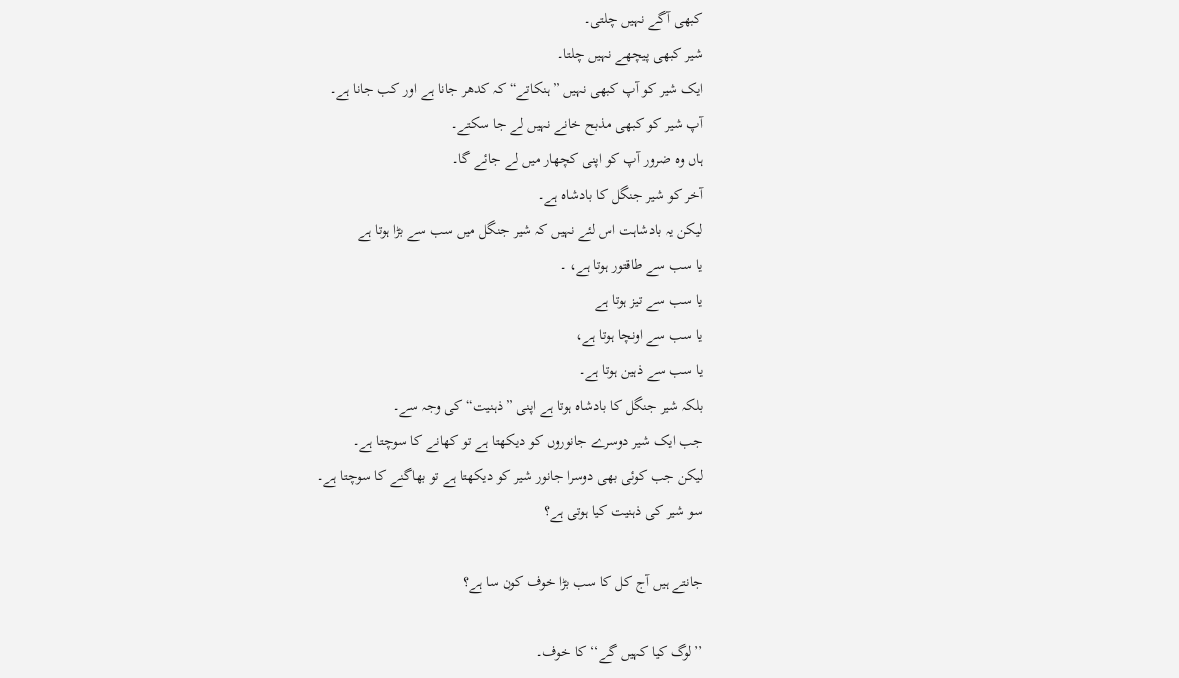کبھی آگے نہیں چلتی۔
شیر کبھی پیچھے نہیں چلتا۔
ایک شیر کو آپ کبھی نہیں ”ہنکاتے“ کہ کدھر جانا ہے اور کب جانا ہے۔
آپ شیر کو کبھی مذبح خانے نہیں لے جا سکتے۔
ہاں وہ ضرور آپ کو اپنی کچھار میں لے جائے گا۔
آخر کو شیر جنگل کا بادشاہ ہے۔
لیکن یہ بادشاہت اس لئے نہیں کہ شیر جنگل میں سب سے بڑا ہوتا ہے
یا سب سے طاقتور ہوتا ہے، ۔
یا سب سے تیز ہوتا ہے
یا سب سے اونچا ہوتا ہے،
یا سب سے ذہین ہوتا ہے۔
بلکہ شیر جنگل کا بادشاہ ہوتا ہے اپنی ”ذہنیت“ کی وجہ سے۔
جب ایک شیر دوسرے جانوروں کو دیکھتا ہے تو کھانے کا سوچتا ہے۔
لیکن جب کوئی بھی دوسرا جانور شیر کو دیکھتا ہے تو بھاگنے کا سوچتا ہے۔
سو شیر کی ذہنیت کیا ہوتی ہے؟

جانتے ہیں آج کل کا سب بڑا خوف کون سا ہے؟

’’لوگ کیا کہیں گے‘‘ کا خوف۔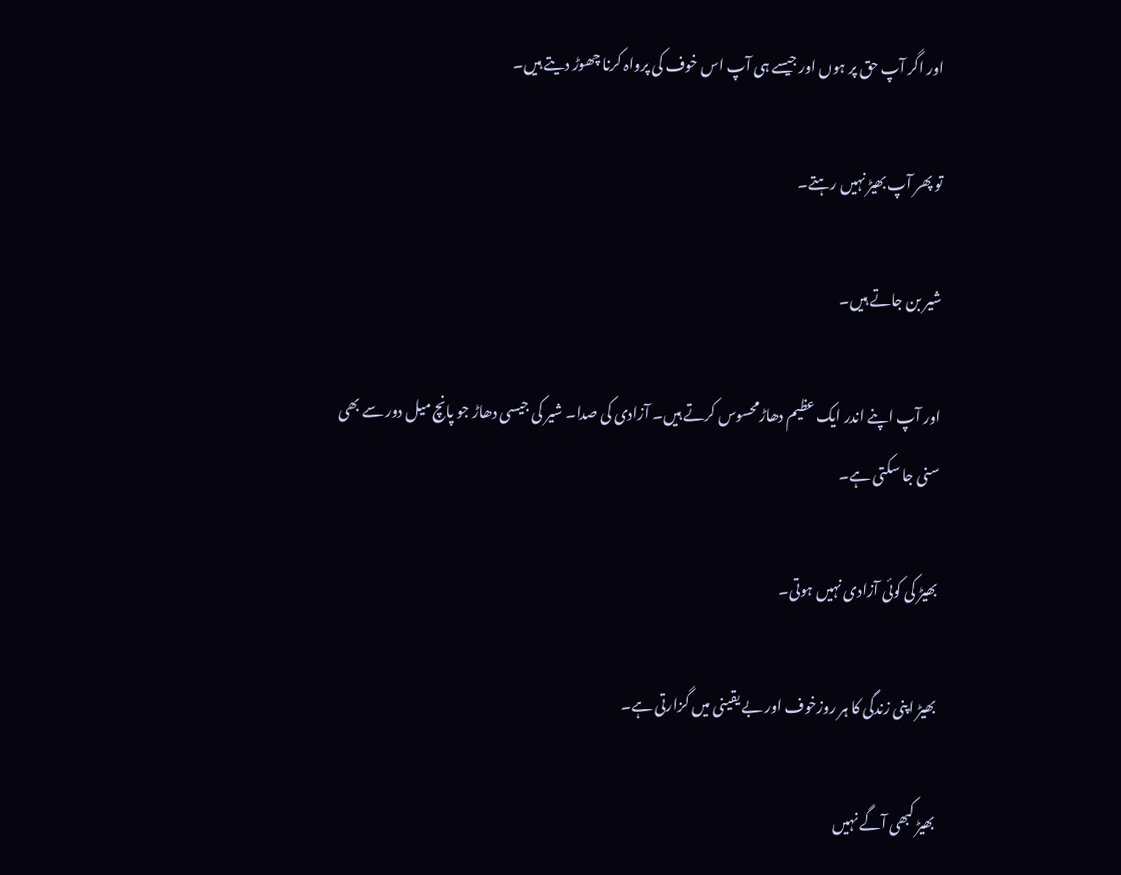اور اگر آپ حق پر ہوں اور جیسے ہی آپ اس خوف کی پرواہ کرنا چھوڑ دیتے ہیں۔

تو پھر آپ بھیڑ نہیں رہتے۔

شیر بن جاتے ہیں۔

اور آپ اپنے اندر ایک عظیم دھاڑمحسوس کرتے ہیں۔ آزادی کی صدا۔ شیر کی جیسی دھاڑ جو پانچ میل دور سے بھی سنی جا سکتی ہے۔

بھیڑ کی کوئی آزادی نہیں ہوتی۔

بھیڑ اپنی زندگی کا ہر روزخوف اور بے یقینی میں گزارتی ہے۔

بھیڑ کبھی آگے نہیں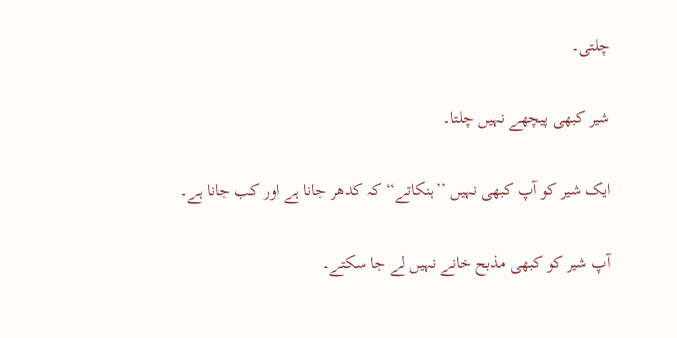چلتی۔

شیر کبھی پیچھے نہیں چلتا۔

ایک شیر کو آپ کبھی نہیں ’’ہنکاتے‘‘ کہ کدھر جانا ہے اور کب جانا ہے۔

آپ شیر کو کبھی مذبح خانے نہیں لے جا سکتے۔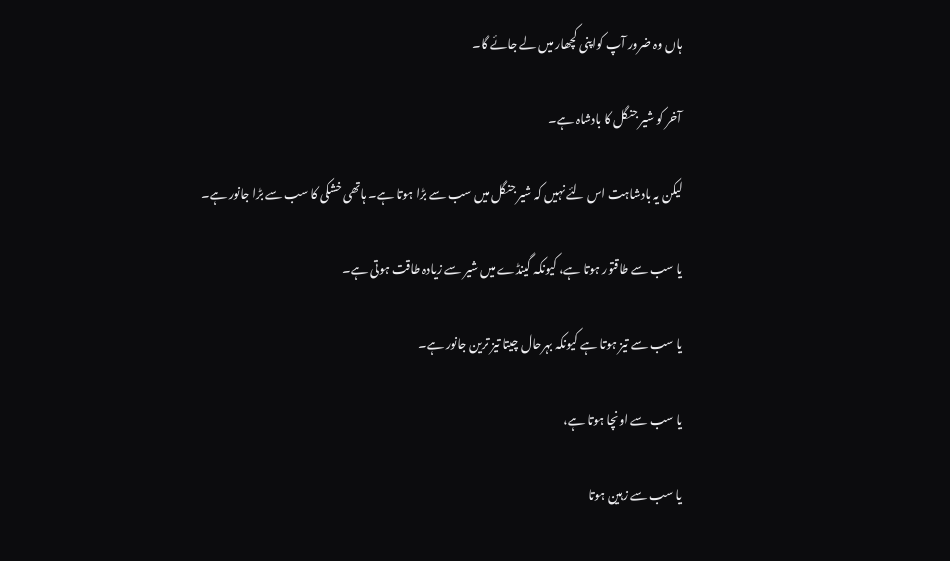ہاں وہ ضرور آپ کواپنی کچھار میں لے جائے گا۔

آخر کو شیر جنگل کا بادشاہ ہے۔

لیکن یہ بادشاہت اس لئے نہیں کہ شیر جنگل میں سب سے بڑا ہوتا ہے۔ ہاتھی خشکی کا سب سے بڑا جانور ہے۔

یا سب سے طاقتور ہوتا ہے، کیونکہ گینڈے میں شیر سے زیادہ طاقت ہوتی ہے۔

یا سب سے تیز ہوتا ہے کیونکہ بہرحال چیتا تیز ترین جانور ہے۔

یا سب سے اونچا ہوتا ہے،

یا سب سے زہین ہوتا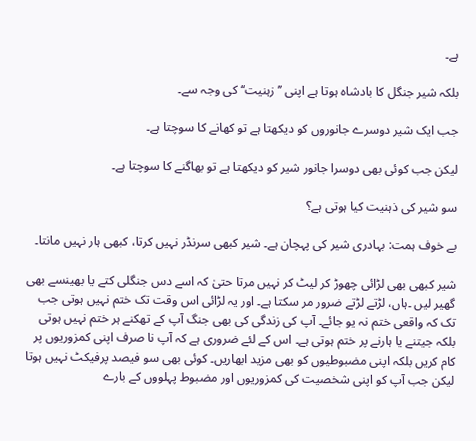ہے۔

بلکہ شیر جنگل کا بادشاہ ہوتا ہے اپنی ’’زہنیت‘‘ کی وجہ سے۔

جب ایک شیر دوسرے جانوروں کو دیکھتا ہے تو کھانے کا سوچتا ہے۔

لیکن جب کوئی بھی دوسرا جانور شیر کو دیکھتا ہے تو بھاگنے کا سوچتا ہے۔

سو شیر کی ذہنیت کیا ہوتی ہے؟

بے خوف ہمت: بہادری شیر کی پہچان ہے۔ شیر کبھی سرنڈر نہیں کرتا، کبھی ہار نہیں مانتا۔

شیر کبھی بھی لڑائی چھوڑ کر لیٹ کر نہیں مرتا حتیٰ کہ اسے دس جنگلی کتے یا بھینسے بھی گھیر لیں ۔ہاں، لڑتے لڑتے ضرور مر سکتا ہے۔ اور یہ لڑائی اس وقت تک ختم نہیں ہوتی جب تک کہ واقعی ختم نہ یو جائے۔ آپ کی زندگی کی بھی جنگ آپ کے تھکنے ہر ختم نہیں ہوتی بلکہ جیتنے یا ہارنے پر ختم ہوتی ہے۔ اس کے لئے ضروری ہے کہ آپ نا صرف اپنی کمزوریوں پر کام کریں بلکہ اپنی مضبوطیوں کو بھی مزید ابھاریں۔ کوئی بھی سو فیصد پرفیکٹ نہیں ہوتا لیکن جب آپ کو اپنی شخصیت کی کمزوریوں اور مضبوط پہلووں کے بارے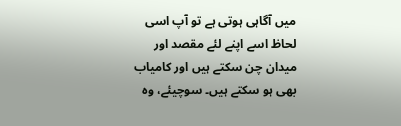میں آگاہی ہوتی ہے تو آپ اسی لحاظ اسے اپنے لئے مقصد اور میدان چن سکتے ہیں اور کامیاب بھی ہو سکتے ہیں۔ سوچیئے، وہ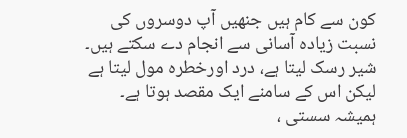کون سے کام ہیں جنھیں آپ دوسروں کی نسبت زیادہ آسانی سے انجام دے سکتے ہیں۔ شیر رسک لیتا ہے، درد اورخطرہ مول لیتا ہے لیکن اس کے سامنے ایک مقصد ہوتا ہے۔ ہمیشہ سستی ،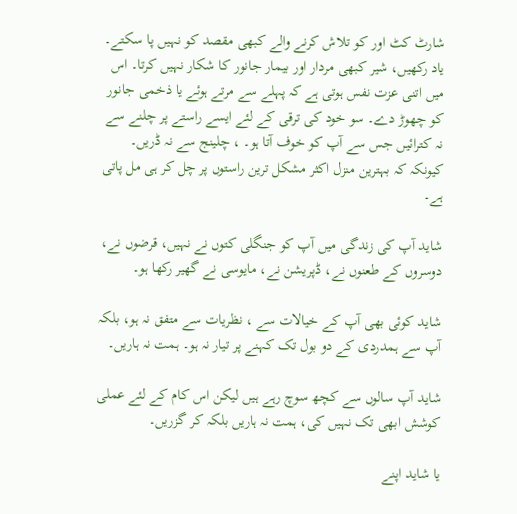شارٹ کٹ اور کو تلاش کرنے والے کبھی مقصد کو نہیں پا سکتے۔ یاد رکھیں، شیر کبھی مردار اور بیمار جانور کا شکار نہیں کرتا۔ اس میں اتنی عزت نفس ہوتی ہے کہ پہلے سے مرتے ہوئے یا ذخمی جانور کو چھوڑ دے۔ سو خود کی ترقی کے لئے ایسے راستے پر چلنے سے نہ کترائیں جس سے آپ کو خوف آتا ہو۔ ، چلینج سے نہ ڈریں۔ کیونکہ کہ بہترین منزل اکثر مشکل ترین راستوں پر چل کر ہی مل پاتی ہے۔

شاید آپ کی زندگی میں آپ کو جنگلی کتوں نے نہیں، قرضوں نے، دوسروں کے طعنوں نے، ڈپریشن نے، مایوسی نے گھیر رکھا ہو۔

شاید کوئی بھی آپ کے خیالات سے ، نظریات سے متفق نہ ہو، بلکہ آپ سے ہمدردی کے دو بول تک کہنے پر تیار نہ ہو۔ ہمت نہ ہاریں۔

شاید آپ سالوں سے کچھ سوچ رہے ہیں لیکن اس کام کے لئے عملی کوشش ابھی تک نہیں کی، ہمت نہ ہاریں بلکہ کر گزریں۔

یا شاید اپنے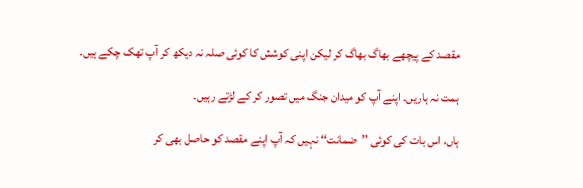مقصد کے پیچھے بھاگ بھاگ کر لیکن اپنی کوشش کا کوئی صلہ نہ دیکھ کر آپ تھک چکے ہیں۔

ہمت نہ ہاریں۔ اپنے آپ کو میدان جنگ میں تصور کر کے لڑتے رہیں۔

ہاں، اس بات کی کوئی ’’ضمانت‘‘ نہیں کہ آپ اپنے مقصد کو حاصل بھی کر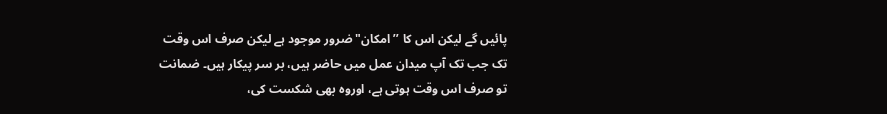پائیں گے لیکن اس کا ’’امکان" ضرور موجود ہے لیکن صرف اس وقت تک جب تک آپ میدان عمل میں حاضر ہیں، بر سر پیکار ہیں۔ ضمانت تو صرف اس وقت ہوتی ہے، اوروہ بھی شکست کی،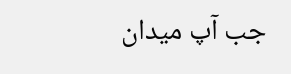جب آپ میدان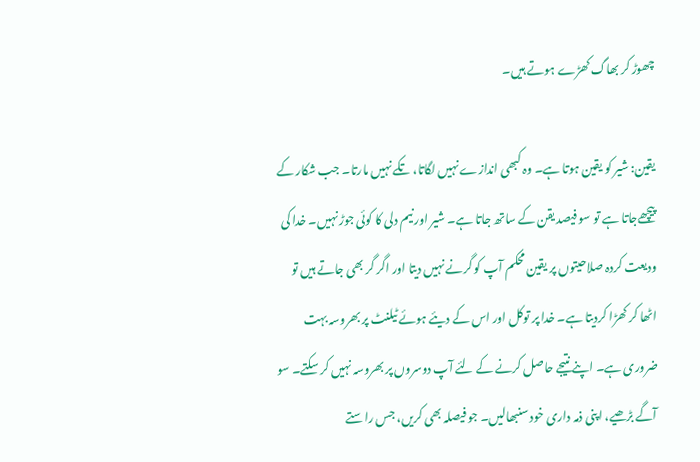چھوڑ کر بھاگ کھڑے ہوتے ہیں۔

یقین: شیر کو یقین ہوتا ہے۔ وہ کبھی اندازے نہیں لگاتا، تکے نہیں مارتا۔ جب شکار کے پیچھےجاتا ہے تو سو فیصد یقن کے ساتھ جاتا ہے۔ شیر اور نیم دلی کا کوئی جوڑ نہیں۔ خدا کی ودیعت کردہ صلاحیتوں پر یقین محکم آپ کو گرنے نہیں دیتا اور اگر گر بھی جاتے ہیں تو اٹھا کر کھڑا کردیتا ہے۔ خدا پر توکل اور اس کے دیئے ہوئے ٹیلنٹ پر بھروسہ بہت ضروری ہے۔ اپنے نتیجے حاصل کرنے کے لئے آپ دوسروں پر بھروسہ نہیں کر سکتے۔ سو آگے بڑھیے، اپنی ذمہ داری خود سنبھالیں۔ جو فیصلہ بھی کریں، جس راستے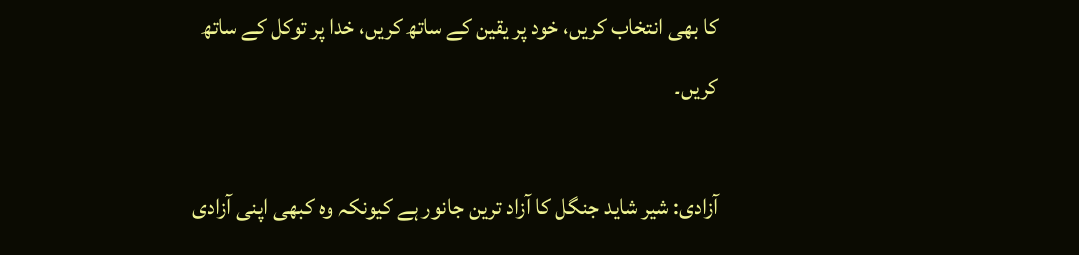کا بھی انتخاب کریں، خود پر یقین کے ساتھ کریں، خدا پر توکل کے ساتھ کریں۔

آزادی: شیر شاید جنگل کا آزاد ترین جانور ہے کیونکہ وہ کبھی اپنی آزادی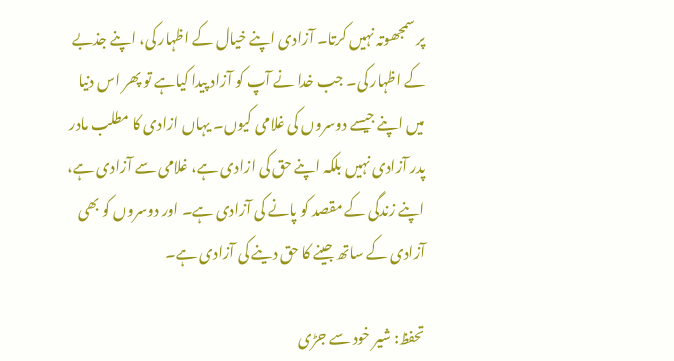پر سمجھوتہ نہیں کرتا۔ آزادی اپنے خیال کے اظہار کی، اپنے جذبے کے اظہار کی۔ جب خدا نے آپ کو آزاد پیدا کیاہے تو پھر اس دنیا میں اپنے جیسے دوسروں کی غلامی کیوں۔ یہاں ازادی کا مطلب مادر پدر آزادی نہیں بلکہ اپنے حق کی ازادی ہے، غلامی سے آزادی ہے، اپنے زندگی کے مقصد کو پانے کی آزادی ہے۔ اور دوسروں کو بھی آزادی کے ساتھ جینے کا حق دینے کی آزادی ہے۔

تحفظ: شیر خود سے جڑی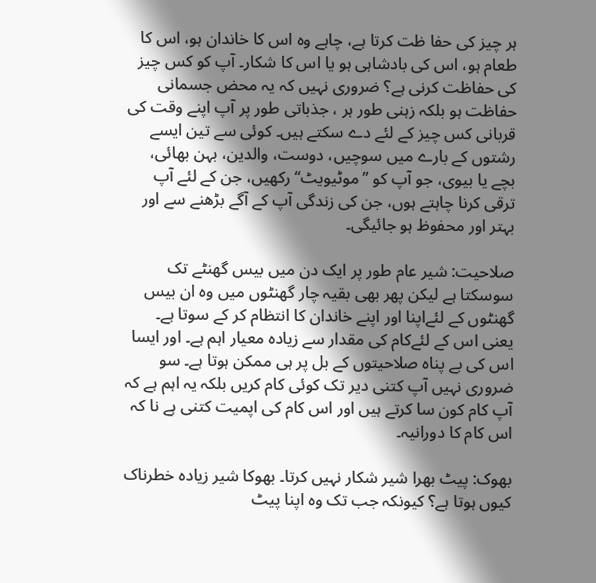ہر چیز کی حفا ظت کرتا ہے، چاہے وہ اس کا خاندان ہو، اس کا طعام ہو، اس کی بادشاہی ہو یا اس کا شکار۔ آپ کو کس چیز کی حفاظت کرنی ہے؟ ضروری نہیں کہ یہ محض جسمانی حفاظت ہو بلکہ زہنی طور ہر ، جذباتی طور پر آپ اپنے وقت کی قربانی کس چیز کے لئے دے سکتے ہیں۔ کوئی سے تین ایسے رشتوں کے بارے میں سوچیں، دوست، والدین، بہن بھائی، بچے یا بیوی، جو آپ کو ’’موٹیویٹ‘‘ رکھیں، جن کے لئے آپ ترقی کرنا چاہتے ہوں، جن کی زندگی آپ کے آگے بڑھنے سے اور بہتر اور محفوظ ہو جائیگی۔

صلاحیت: شیر عام طور پر ایک دن میں بیس گھنٹے تک سوسکتا ہے لیکن پھر بھی بقیہ چار گھنٹوں میں وہ ان بیس گھنٹوں کے لئےاپنا اور اپنے خاندان کا انتظام کر کے سوتا ہے۔ یعنی اس کے لئےکام کی مقدار سے زیادہ معیار اہم ہے۔ اور ایسا اس کی بے پناہ صلاحیتوں کے بل پر ہی ممکن ہوتا ہے۔ سو ضروری نہیں آپ کتنی دیر تک کوئی کام کریں بلکہ یہ اہم ہے کہ آپ کام کون سا کرتے ہیں اور اس کام کی اپمیت کتنی ہے نا کہ اس کام کا دورانیہ۔

بھوک: پیٹ بھرا شیر شکار نہیں کرتا۔ بھوکا شیر زیادہ خطرناک کیوں ہوتا ہے؟ کیونکہ جب تک وہ اپنا پیٹ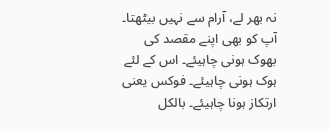نہ بھر لے، آرام سے نہیں بیٹھتا۔ آپ کو بھی اپنے مقصد کی بھوک ہونی چاہیئے۔ اس کے لئے ہوک ہونی چاہیئے۔ فوکس یعنی ارتکاز ہونا چاہیئے۔ بالکل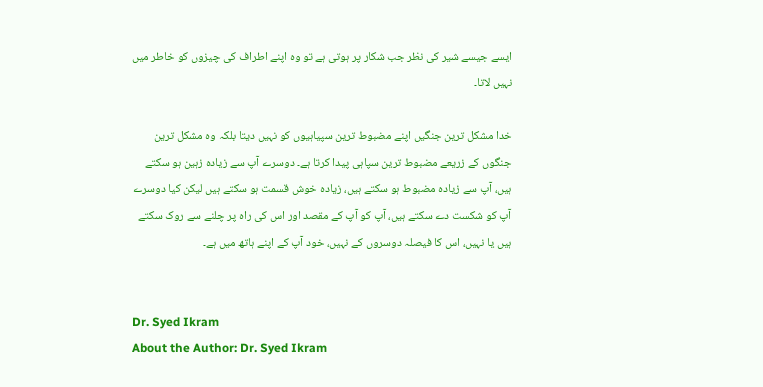ایسے جیسے شیر کی نظر جب شکار پر ہوتی ہے تو وہ اپنے اطراف کی چیزوں کو خاطر میں نہیں لاتا۔

خدا مشکل ترین جنگیں اپنے مضبوط ترین سپیاہیوں کو نہیں دیتا بلکہ وہ مشکل ترین جنگوں کے زریعے مضبوط ترین سپاہی پیدا کرتا ہے۔ دوسرے آپ سے زیادہ زہین ہو سکتے ہیں، آپ سے زیادہ مضبوط ہو سکتے ہیں، زیادہ خوش قسمت ہو سکتے ہیں لیکن کیا دوسرے آپ کو شکست دے سکتے ہیں، آپ کو آپ کے مقصد اور اس کی راہ پر چلنے سے روک سکتے ہیں یا نہیں، اس کا فیصلہ دوسروں کے نہیں، خود آپ کے اپنے ہاتھ میں ہے۔


Dr. Syed Ikram
About the Author: Dr. Syed Ikram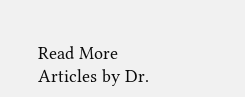Read More Articles by Dr.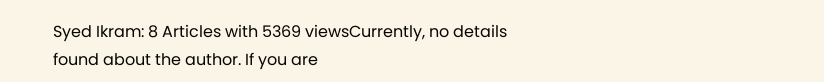Syed Ikram: 8 Articles with 5369 viewsCurrently, no details found about the author. If you are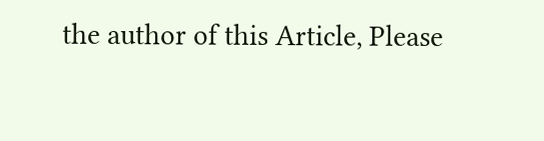the author of this Article, Please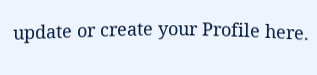update or create your Profile here.